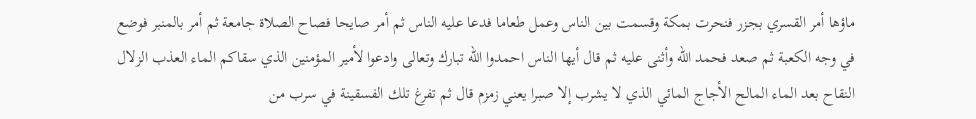ماؤها أمر القسري بجزر فنحرت بمكة وقسمت بين الناس وعمل طعاما فدعا عليه الناس ثم أمر صايحا فصاح الصلاة جامعة ثم أمر بالمنبر فوضع في وجه الكعبة ثم صعد فحمد الله وأثنى عليه ثم قال أيها الناس احمدوا الله تبارك وتعالى وادعوا لأمير المؤمنين الذي سقاكم الماء العذب الزلال النقاح بعد الماء المالح الأجاج المائي الذي لا يشرب إلا صبرا يعني زمزم قال ثم تفرغ تلك الفسقينة في سرب من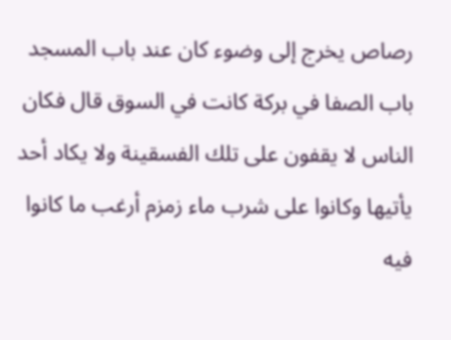رصاص يخرج إلى وضوء كان عند باب المسجد باب الصفا في بركة كانت في السوق قال فكان الناس لا يقفون على تلك الفسقينة ولا يكاد أحد يأتيها وكانوا على شرب ماء زمزم أرغب ما كانوا فيه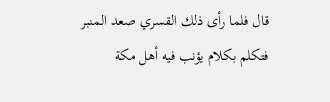قال فلما رأى ذلك القسري صعد المنبر فتكلم بكلام يؤنب فيه أهل مكة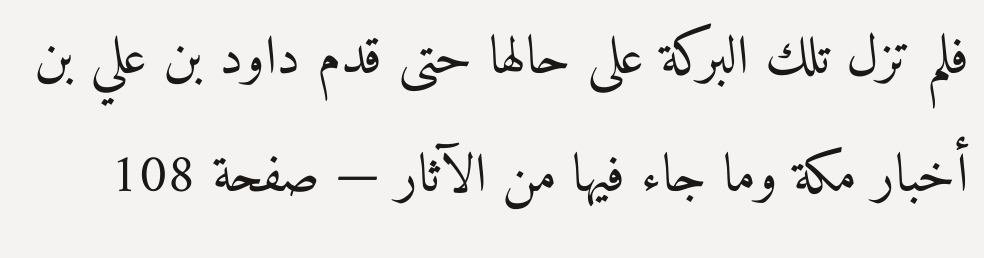فلم تزل تلك البركة على حالها حتى قدم داود بن علي بن
أخبار مكة وما جاء فيها من الآثار — صفحة 108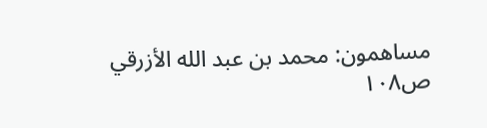مساهمون: محمد بن عبد الله الأزرقي
ص١٠٨